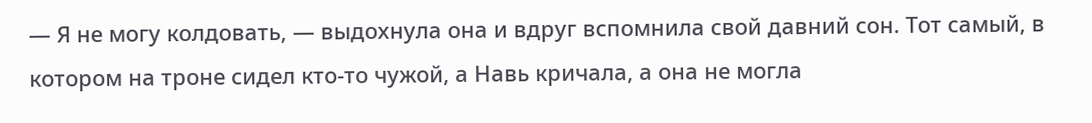— Я не могу колдовать, — выдохнула она и вдруг вспомнила свой давний сон. Тот самый, в котором на троне сидел кто-то чужой, а Навь кричала, а она не могла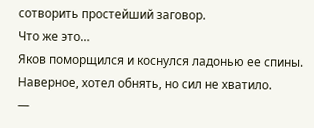сотворить простейший заговор.
Что же это…
Яков поморщился и коснулся ладонью ее спины. Наверное, хотел обнять, но сил не хватило.
—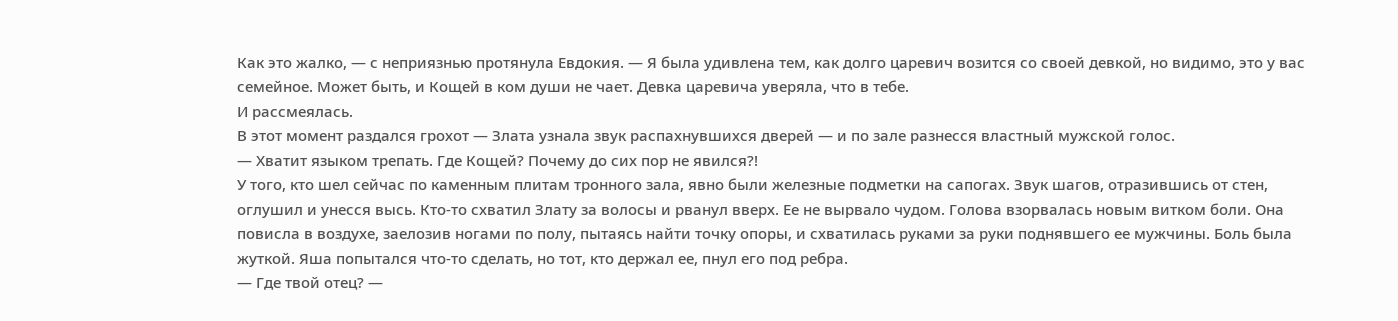Как это жалко, — с неприязнью протянула Евдокия. — Я была удивлена тем, как долго царевич возится со своей девкой, но видимо, это у вас семейное. Может быть, и Кощей в ком души не чает. Девка царевича уверяла, что в тебе.
И рассмеялась.
В этот момент раздался грохот — Злата узнала звук распахнувшихся дверей — и по зале разнесся властный мужской голос.
— Хватит языком трепать. Где Кощей? Почему до сих пор не явился?!
У того, кто шел сейчас по каменным плитам тронного зала, явно были железные подметки на сапогах. Звук шагов, отразившись от стен, оглушил и унесся высь. Кто-то схватил Злату за волосы и рванул вверх. Ее не вырвало чудом. Голова взорвалась новым витком боли. Она повисла в воздухе, заелозив ногами по полу, пытаясь найти точку опоры, и схватилась руками за руки поднявшего ее мужчины. Боль была жуткой. Яша попытался что-то сделать, но тот, кто держал ее, пнул его под ребра.
— Где твой отец? —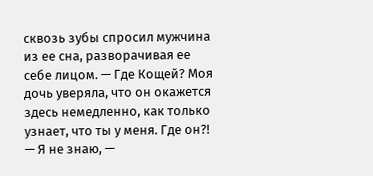сквозь зубы спросил мужчина из ее сна, разворачивая ее себе лицом. — Где Кощей? Моя дочь уверяла, что он окажется здесь немедленно, как только узнает, что ты у меня. Где он?!
— Я не знаю, —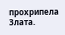прохрипела Злата.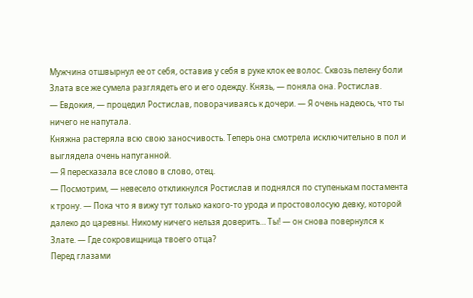Мужчина отшвырнул ее от себя, оставив у себя в руке клок ее волос. Сквозь пелену боли Злата все же сумела разглядеть его и его одежду. Князь, — поняла она. Ростислав.
— Евдокия, — процедил Ростислав, поворачиваясь к дочери. — Я очень надеюсь, что ты ничего не напутала.
Княжна растеряла всю свою заносчивость. Теперь она смотрела исключительно в пол и выглядела очень напуганной.
— Я пересказала все слово в слово, отец.
— Посмотрим, — невесело откликнулся Ростислав и поднялся по ступенькам постамента к трону. — Пока что я вижу тут только какого-то урода и простоволосую девку, которой далеко до царевны. Никому ничего нельзя доверить… Ты! — он снова повернулся к Злате. — Где сокровищница твоего отца?
Перед глазами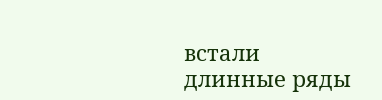встали длинные ряды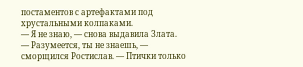постаментов с артефактами под хрустальными колпаками.
— Я не знаю, — снова выдавила Злата.
— Разумеется, ты не знаешь, — сморщился Ростислав. — Птички только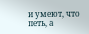и умеют, что петь, а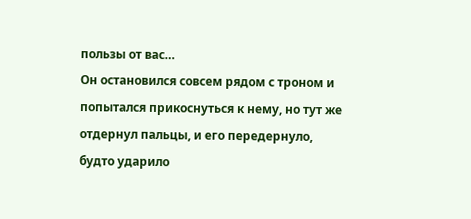пользы от вас…
Он остановился совсем рядом с троном и попытался прикоснуться к нему, но тут же отдернул пальцы, и его передернуло, будто ударило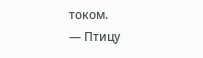током.
— Птицу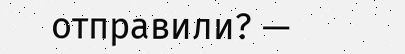отправили? —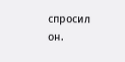спросил он.